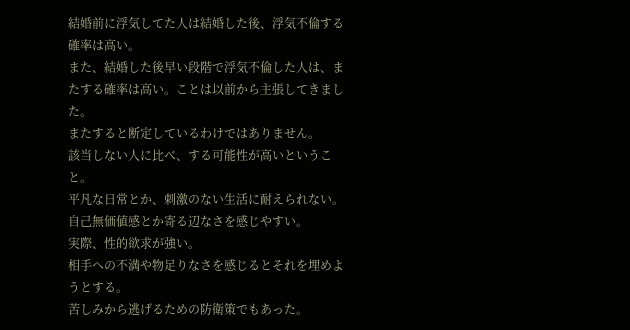結婚前に浮気してた人は結婚した後、浮気不倫する確率は高い。
また、結婚した後早い段階で浮気不倫した人は、またする確率は高い。ことは以前から主張してきました。
またすると断定しているわけではありません。
該当しない人に比べ、する可能性が高いということ。
平凡な日常とか、刺激のない生活に耐えられない。
自己無価値感とか寄る辺なさを感じやすい。
実際、性的欲求が強い。
相手への不満や物足りなさを感じるとそれを埋めようとする。
苦しみから逃げるための防衛策でもあった。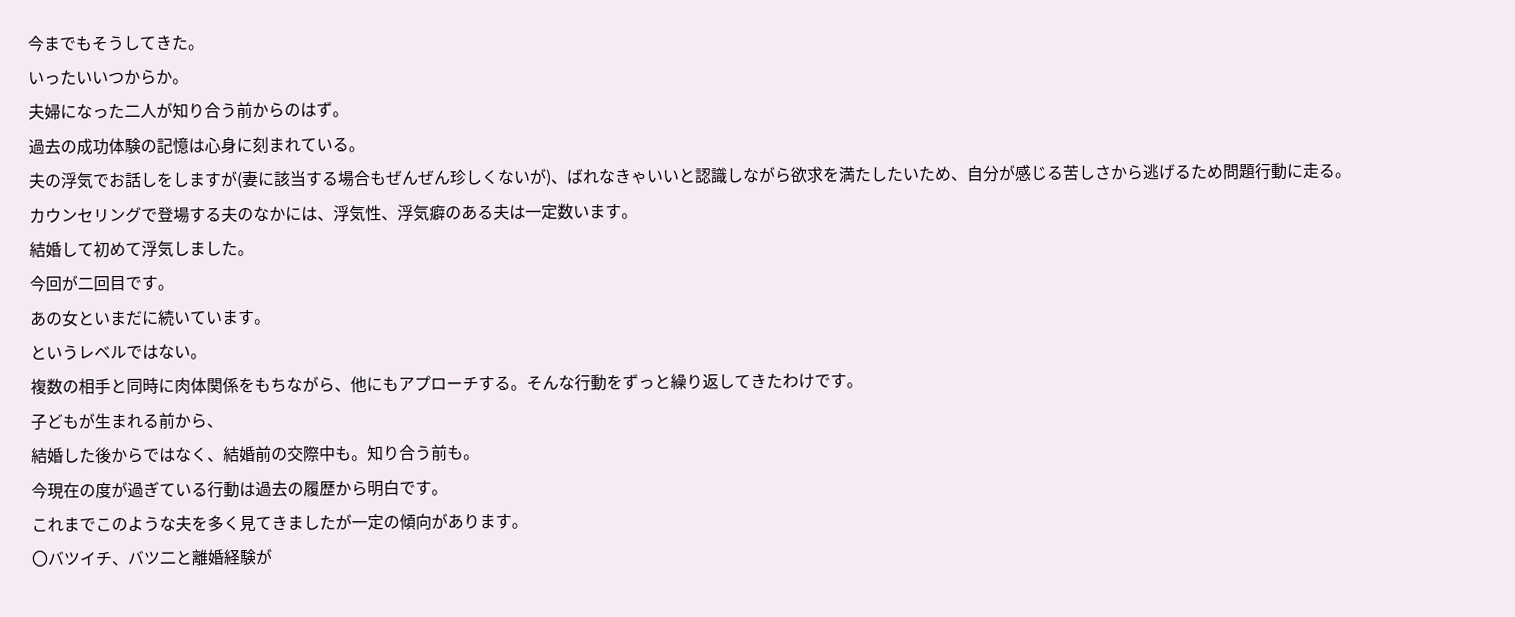今までもそうしてきた。
いったいいつからか。
夫婦になった二人が知り合う前からのはず。
過去の成功体験の記憶は心身に刻まれている。
夫の浮気でお話しをしますが(妻に該当する場合もぜんぜん珍しくないが)、ばれなきゃいいと認識しながら欲求を満たしたいため、自分が感じる苦しさから逃げるため問題行動に走る。
カウンセリングで登場する夫のなかには、浮気性、浮気癖のある夫は一定数います。
結婚して初めて浮気しました。
今回が二回目です。
あの女といまだに続いています。
というレベルではない。
複数の相手と同時に肉体関係をもちながら、他にもアプローチする。そんな行動をずっと繰り返してきたわけです。
子どもが生まれる前から、
結婚した後からではなく、結婚前の交際中も。知り合う前も。
今現在の度が過ぎている行動は過去の履歴から明白です。
これまでこのような夫を多く見てきましたが一定の傾向があります。
〇バツイチ、バツ二と離婚経験が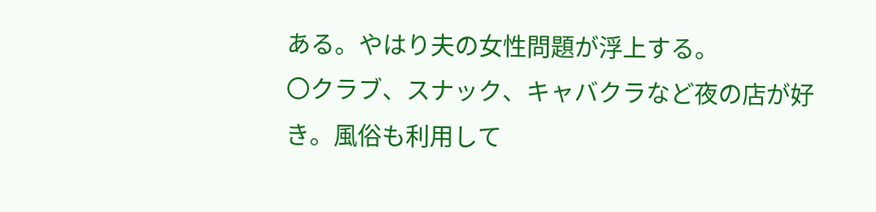ある。やはり夫の女性問題が浮上する。
〇クラブ、スナック、キャバクラなど夜の店が好き。風俗も利用して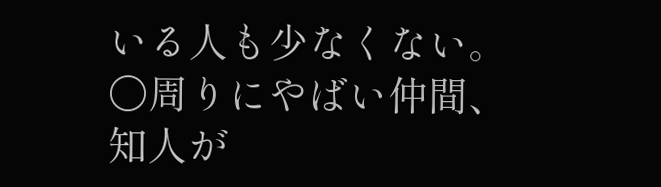いる人も少なくない。
〇周りにやばい仲間、知人が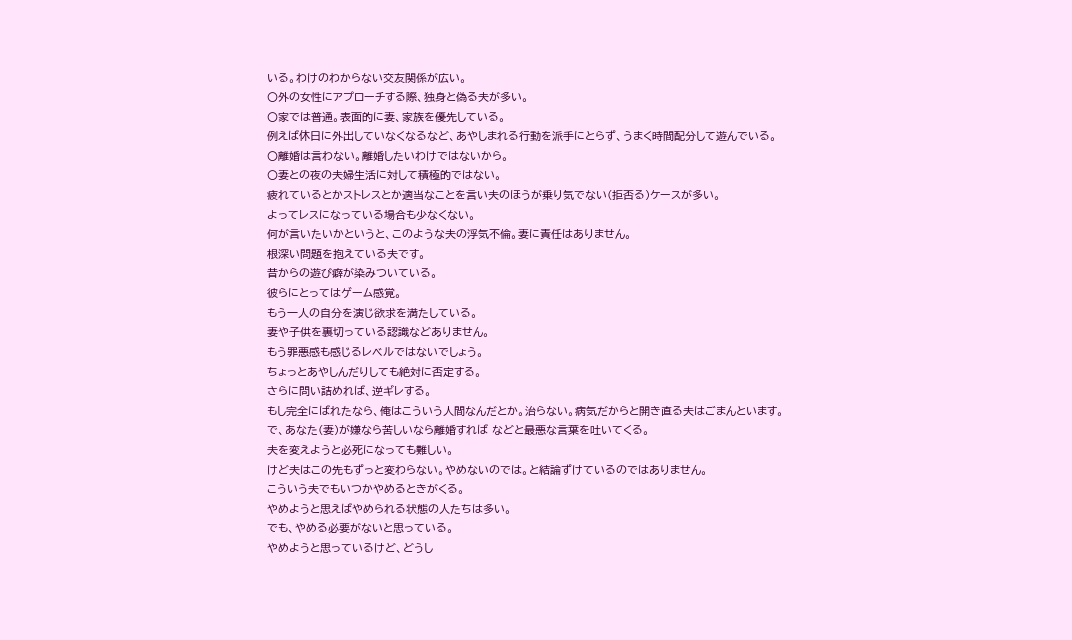いる。わけのわからない交友関係が広い。
〇外の女性にアプローチする際、独身と偽る夫が多い。
〇家では普通。表面的に妻、家族を優先している。
例えば休日に外出していなくなるなど、あやしまれる行動を派手にとらず、うまく時間配分して遊んでいる。
〇離婚は言わない。離婚したいわけではないから。
〇妻との夜の夫婦生活に対して積極的ではない。
疲れているとかストレスとか適当なことを言い夫のほうが乗り気でない(拒否る)ケースが多い。
よってレスになっている場合も少なくない。
何が言いたいかというと、このような夫の浮気不倫。妻に責任はありません。
根深い問題を抱えている夫です。
昔からの遊び癖が染みついている。
彼らにとってはゲーム感覚。
もう一人の自分を演じ欲求を満たしている。
妻や子供を裏切っている認識などありません。
もう罪悪感も感じるレベルではないでしょう。
ちょっとあやしんだりしても絶対に否定する。
さらに問い詰めれば、逆ギレする。
もし完全にばれたなら、俺はこういう人間なんだとか。治らない。病気だからと開き直る夫はごまんといます。
で、あなた(妻)が嫌なら苦しいなら離婚すれば などと最悪な言葉を吐いてくる。
夫を変えようと必死になっても難しい。
けど夫はこの先もずっと変わらない。やめないのでは。と結論ずけているのではありません。
こういう夫でもいつかやめるときがくる。
やめようと思えばやめられる状態の人たちは多い。
でも、やめる必要がないと思っている。
やめようと思っているけど、どうし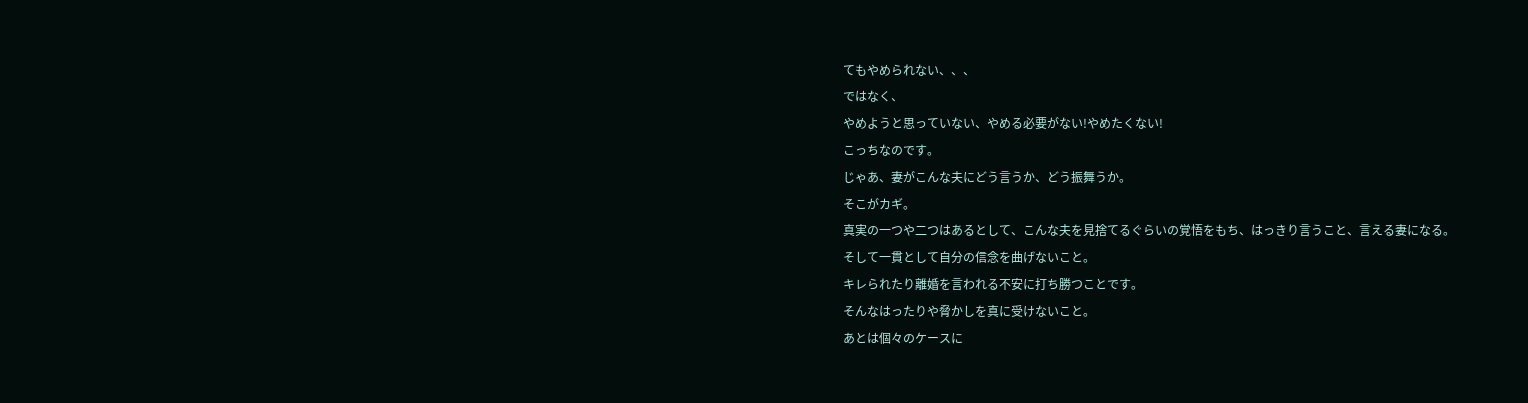てもやめられない、、、
ではなく、
やめようと思っていない、やめる必要がない!やめたくない!
こっちなのです。
じゃあ、妻がこんな夫にどう言うか、どう振舞うか。
そこがカギ。
真実の一つや二つはあるとして、こんな夫を見捨てるぐらいの覚悟をもち、はっきり言うこと、言える妻になる。
そして一貫として自分の信念を曲げないこと。
キレられたり離婚を言われる不安に打ち勝つことです。
そんなはったりや脅かしを真に受けないこと。
あとは個々のケースに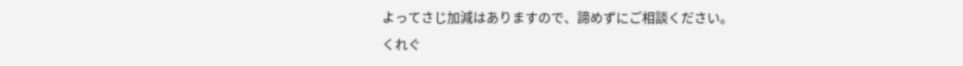よってさじ加減はありますので、諦めずにご相談ください。
くれぐ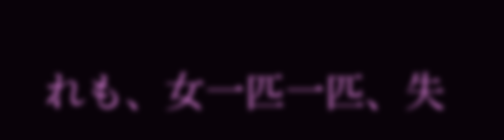れも、女一匹一匹、失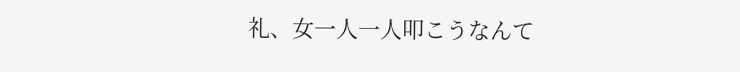礼、女一人一人叩こうなんて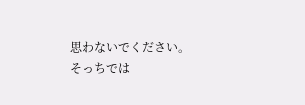思わないでください。そっちでは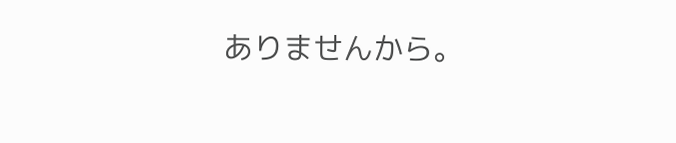ありませんから。